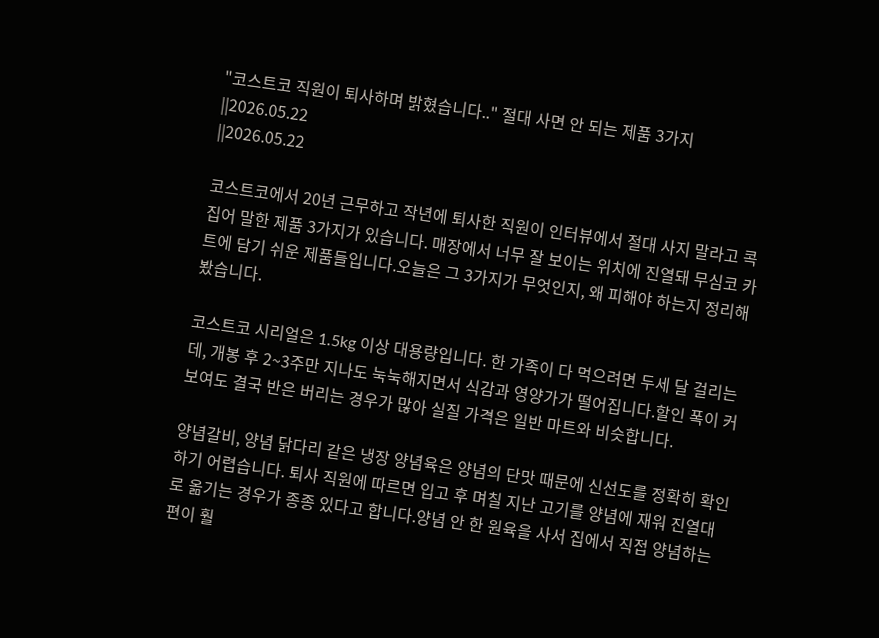"코스트코 직원이 퇴사하며 밝혔습니다.." 절대 사면 안 되는 제품 3가지
||2026.05.22
||2026.05.22

코스트코에서 20년 근무하고 작년에 퇴사한 직원이 인터뷰에서 절대 사지 말라고 콕 집어 말한 제품 3가지가 있습니다. 매장에서 너무 잘 보이는 위치에 진열돼 무심코 카트에 담기 쉬운 제품들입니다.오늘은 그 3가지가 무엇인지, 왜 피해야 하는지 정리해 봤습니다.

코스트코 시리얼은 1.5kg 이상 대용량입니다. 한 가족이 다 먹으려면 두세 달 걸리는데, 개봉 후 2~3주만 지나도 눅눅해지면서 식감과 영양가가 떨어집니다.할인 폭이 커 보여도 결국 반은 버리는 경우가 많아 실질 가격은 일반 마트와 비슷합니다.

양념갈비, 양념 닭다리 같은 냉장 양념육은 양념의 단맛 때문에 신선도를 정확히 확인하기 어렵습니다. 퇴사 직원에 따르면 입고 후 며칠 지난 고기를 양념에 재워 진열대로 옮기는 경우가 종종 있다고 합니다.양념 안 한 원육을 사서 집에서 직접 양념하는 편이 훨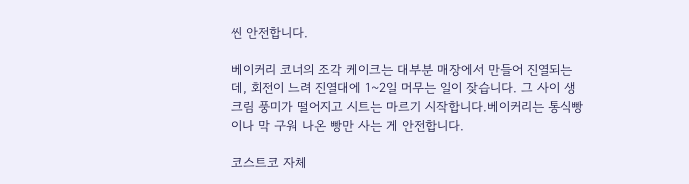씬 안전합니다.

베이커리 코너의 조각 케이크는 대부분 매장에서 만들어 진열되는데, 회전이 느려 진열대에 1~2일 머무는 일이 잦습니다. 그 사이 생크림 풍미가 떨어지고 시트는 마르기 시작합니다.베이커리는 통식빵이나 막 구워 나온 빵만 사는 게 안전합니다.

코스트코 자체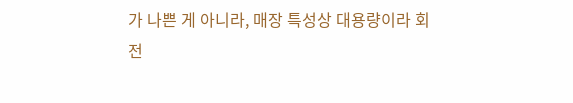가 나쁜 게 아니라, 매장 특성상 대용량이라 회전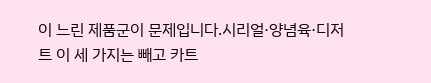이 느린 제품군이 문제입니다.시리얼·양념육·디저트 이 세 가지는 빼고 카트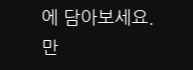에 담아보세요. 만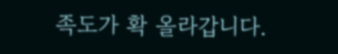족도가 확 올라갑니다.